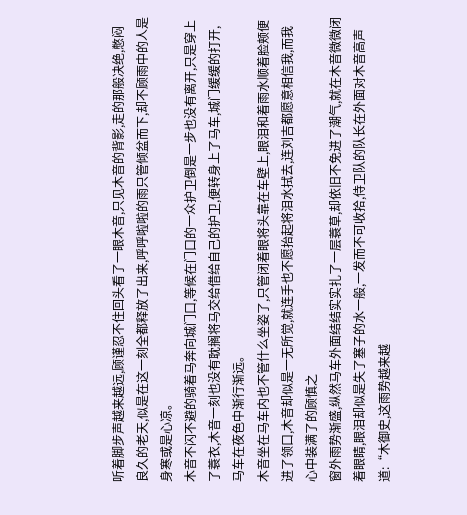听着脚步声越来越远,顾谨忍不住回头看了一眼木音,只见木音的背影,走的那般决绝,憋闷良久的老天,似是在这一刻全都释放了出来,呼呼啦啦的雨只管倾盆而下,却不顾雨中的人是身寒或是心凉。
木音不闪不避的骑着马奔向城门口,等候在门口的一众护卫倒是一步也没有离开,只是穿上了蓑衣,木音一刻也没有耽搁将马交给借给自己的护卫,便转身上了马车,城门缓缓的打开,马车在夜色中渐行渐远。
木音坐在马车内也不管什么坐姿了,只管闭着眼将头靠在车壁上,眼泪和着雨水顺着脸颊便进了领口,木音却似是一无所觉,就连手也不愿抬起将泪水拭去,连刘吉都愿意相信我,而我心中装满了的顾慎之
窗外雨势渐盛,纵然马车外面结结实实扎了一层蓑草,却依旧不免进了潮气,就在木音微微闭着眼睛,眼泪却似是失了塞子的水一般,一发而不可收拾,侍卫队的队长在外面对木音高声道:“木御史,这雨势越来越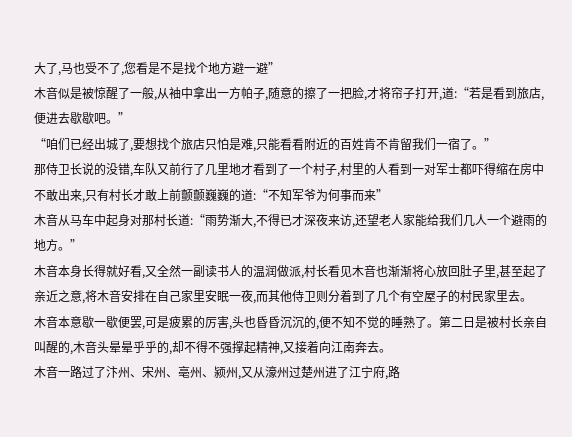大了,马也受不了,您看是不是找个地方避一避”
木音似是被惊醒了一般,从袖中拿出一方帕子,随意的擦了一把脸,才将帘子打开,道:“若是看到旅店,便进去歇歇吧。”
“咱们已经出城了,要想找个旅店只怕是难,只能看看附近的百姓肯不肯留我们一宿了。”
那侍卫长说的没错,车队又前行了几里地才看到了一个村子,村里的人看到一对军士都吓得缩在房中不敢出来,只有村长才敢上前颤颤巍巍的道:“不知军爷为何事而来”
木音从马车中起身对那村长道:“雨势渐大,不得已才深夜来访,还望老人家能给我们几人一个避雨的地方。”
木音本身长得就好看,又全然一副读书人的温润做派,村长看见木音也渐渐将心放回肚子里,甚至起了亲近之意,将木音安排在自己家里安眠一夜,而其他侍卫则分着到了几个有空屋子的村民家里去。
木音本意歇一歇便罢,可是疲累的厉害,头也昏昏沉沉的,便不知不觉的睡熟了。第二日是被村长亲自叫醒的,木音头晕晕乎乎的,却不得不强撑起精神,又接着向江南奔去。
木音一路过了汴州、宋州、亳州、颍州,又从濠州过楚州进了江宁府,路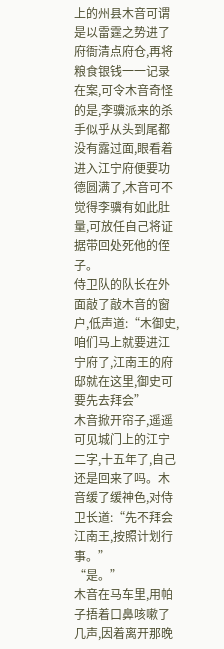上的州县木音可谓是以雷霆之势进了府衙清点府仓,再将粮食银钱一一记录在案,可令木音奇怪的是,李骥派来的杀手似乎从头到尾都没有露过面,眼看着进入江宁府便要功德圆满了,木音可不觉得李骥有如此肚量,可放任自己将证据带回处死他的侄子。
侍卫队的队长在外面敲了敲木音的窗户,低声道:“木御史,咱们马上就要进江宁府了,江南王的府邸就在这里,御史可要先去拜会”
木音掀开帘子,遥遥可见城门上的江宁二字,十五年了,自己还是回来了吗。木音缓了缓神色,对侍卫长道:“先不拜会江南王,按照计划行事。”
“是。”
木音在马车里,用帕子捂着口鼻咳嗽了几声,因着离开那晚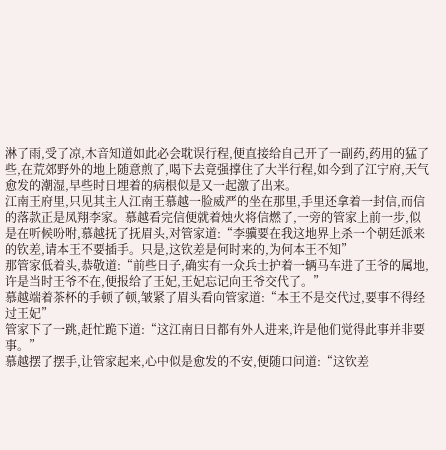淋了雨,受了凉,木音知道如此必会耽误行程,便直接给自己开了一副药,药用的猛了些,在荒郊野外的地上随意煎了,喝下去竟强撑住了大半行程,如今到了江宁府,天气愈发的潮湿,早些时日埋着的病根似是又一起激了出来。
江南王府里,只见其主人江南王慕越一脸威严的坐在那里,手里还拿着一封信,而信的落款正是凤翔李家。慕越看完信便就着烛火将信燃了,一旁的管家上前一步,似是在听候吩咐,慕越抚了抚眉头,对管家道:“李骥要在我这地界上杀一个朝廷派来的钦差,请本王不要插手。只是,这钦差是何时来的,为何本王不知”
那管家低着头,恭敬道:“前些日子,确实有一众兵士护着一辆马车进了王爷的属地,许是当时王爷不在,便报给了王妃,王妃忘记向王爷交代了。”
慕越端着茶杯的手顿了顿,皱紧了眉头看向管家道:“本王不是交代过,要事不得经过王妃”
管家下了一跳,赶忙跪下道:“这江南日日都有外人进来,许是他们觉得此事并非要事。”
慕越摆了摆手,让管家起来,心中似是愈发的不安,便随口问道:“这钦差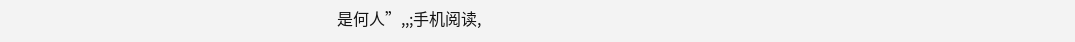是何人”,,;手机阅读,